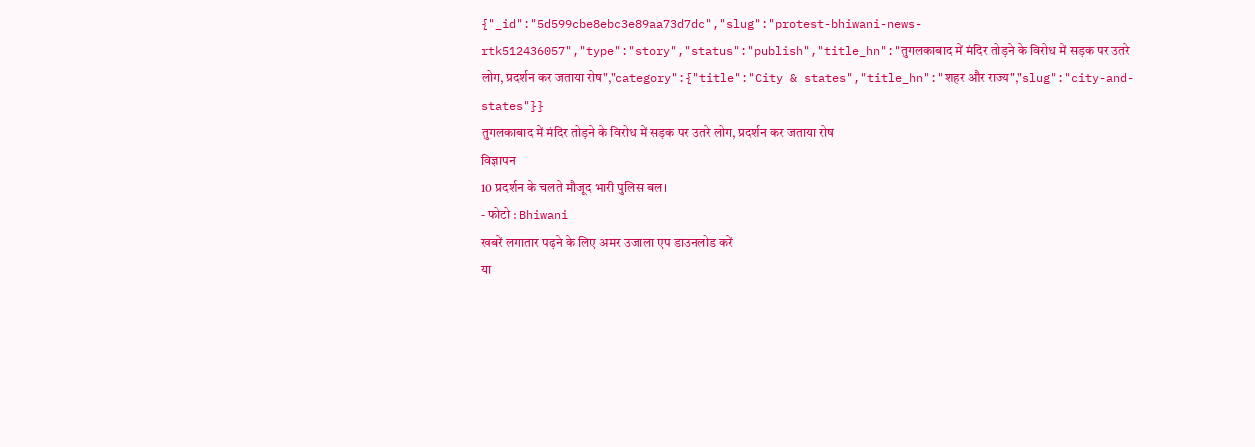{"_id":"5d599cbe8ebc3e89aa73d7dc","slug":"protest-bhiwani-news-rtk512436057","type":"story","status":"publish","title_hn":"तुगलकाबाद में मंदिर तोड़ने के विरोध में सड़क पर उतरे लोग, प्रदर्शन कर जताया रोष","category":{"title":"City & states","title_hn":"शहर और राज्य","slug":"city-and-states"}}
तुगलकाबाद में मंदिर तोड़ने के विरोध में सड़क पर उतरे लोग, प्रदर्शन कर जताया रोष
विज्ञापन
10 प्रदर्शन के चलते मौजूद भारी पुलिस बल।
- फोटो : Bhiwani
खबरें लगातार पढ़ने के लिए अमर उजाला एप डाउनलोड करें
या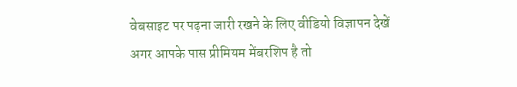वेबसाइट पर पढ़ना जारी रखने के लिए वीडियो विज्ञापन देखें
अगर आपके पास प्रीमियम मेंबरशिप है तो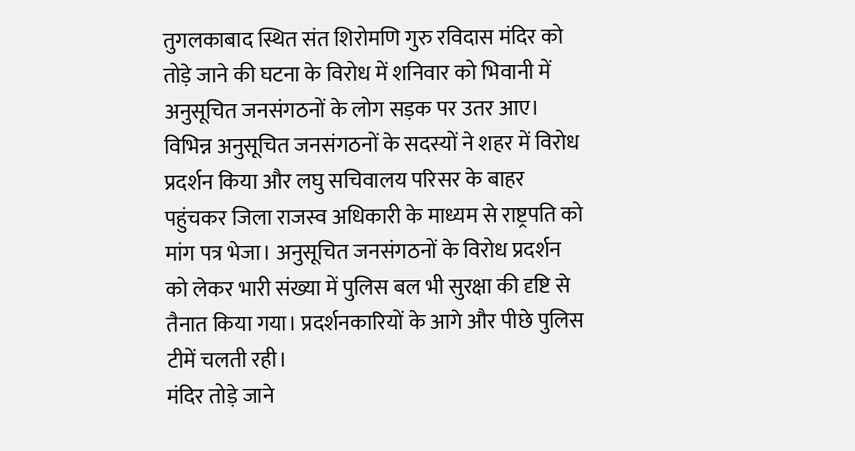तुगलकाबाद स्थित संत शिरोमणि गुरु रविदास मंदिर को तोड़े जाने की घटना के विरोध में शनिवार को भिवानी में अनुसूचित जनसंगठनों के लोग सड़क पर उतर आए। विभिन्न अनुसूचित जनसंगठनों के सदस्यों ने शहर में विरोध प्रदर्शन किया और लघु सचिवालय परिसर के बाहर पहुंचकर जिला राजस्व अधिकारी के माध्यम से राष्ट्रपति को मांग पत्र भेजा। अनुसूचित जनसंगठनों के विरोध प्रदर्शन को लेकर भारी संख्या में पुलिस बल भी सुरक्षा की दृष्टि से तैनात किया गया। प्रदर्शनकारियों के आगे और पीछे पुलिस टीमें चलती रही।
मंदिर तोड़े जाने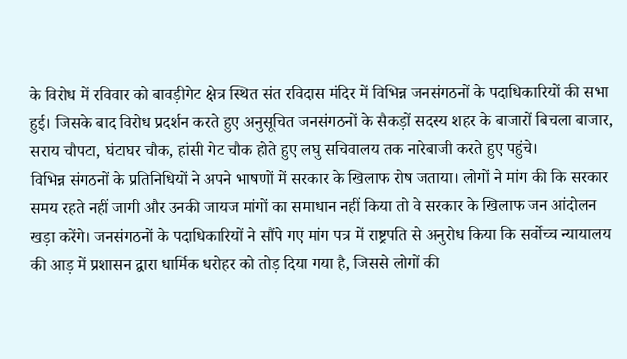के विरोध में रविवार को बावड़ीगेट क्षेत्र स्थित संत रविदास मंदिर में विभिन्न जनसंगठनों के पदाधिकारियों की सभा हुई। जिसके बाद विरोध प्रदर्शन करते हुए अनुसूचित जनसंगठनों के सैकड़ों सदस्य शहर के बाजारों बिचला बाजार, सराय चौपटा, घंटाघर चौक, हांसी गेट चौक होते हुए लघु सचिवालय तक नारेबाजी करते हुए पहुंचे।
विभिन्न संगठनों के प्रतिनिधियों ने अपने भाषणों में सरकार के खिलाफ रोष जताया। लोगों ने मांग की कि सरकार समय रहते नहीं जागी और उनकी जायज मांगों का समाधान नहीं किया तो वे सरकार के खिलाफ जन आंदोलन खड़ा करेंगे। जनसंगठनों के पदाधिकारियों ने सौंपे गए मांग पत्र में राष्ट्रपति से अनुरोध किया कि सर्वोच्च न्यायालय की आड़ में प्रशासन द्वारा धार्मिक धरोहर को तोड़ दिया गया है, जिससे लोगों की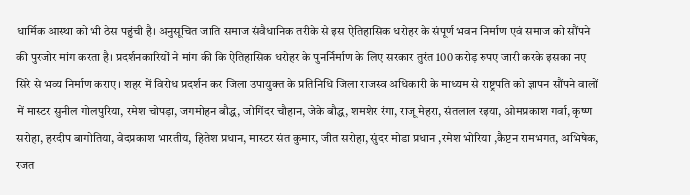धार्मिक आस्था को भी ठेस पहुंची है। अनुसूचित जाति समाज संवैधानिक तरीके से इस ऐतिहासिक धरोहर के संपूर्ण भवन निर्माण एवं समाज को सौंपने की पुरजोर मांग करता है। प्रदर्शनकारियों ने मांग की कि ऐतिहासिक धरोहर के पुनर्निर्माण के लिए सरकार तुरंत 100 करोड़ रुपए जारी करके इसका नए सिरे से भव्य निर्माण कराए। शहर में विरोध प्रदर्शन कर जिला उपायुक्त के प्रतिनिधि जिला राजस्व अधिकारी के माध्यम से राष्ट्रपति को ज्ञापन सौंपने वालों में मास्टर सुनील गोलपुरिया, रमेश चोपड़ा, जगमोहन बौद्ध, जोगिंदर चौहान, जेके बौद्ध, शमशेर रंगा, राजू मेहरा, संतलाल रइया, ओमप्रकाश गर्वा, कृष्ण सरोहा, हरदीप बागोतिया, वेदप्रकाश भारतीय, हितेश प्रधान, मास्टर संत कुमार, जीत सरोहा, सुंदर मोडा प्रधान ,रमेश भोरिया ,कैप्टन रामभगत, अभिषेक, रजत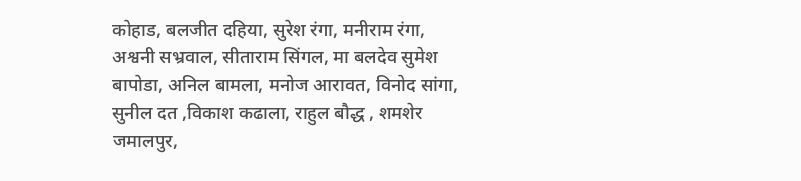कोहाड, बलजीत दहिया, सुरेश रंगा, मनीराम रंगा, अश्वनी सभ्रवाल, सीताराम सिंगल, मा बलदेव सुमेश बापोडा, अनिल बामला, मनोज आरावत, विनोद सांगा, सुनील दत ,विकाश कढाला, राहुल बौद्ध , शमशेर जमालपुर,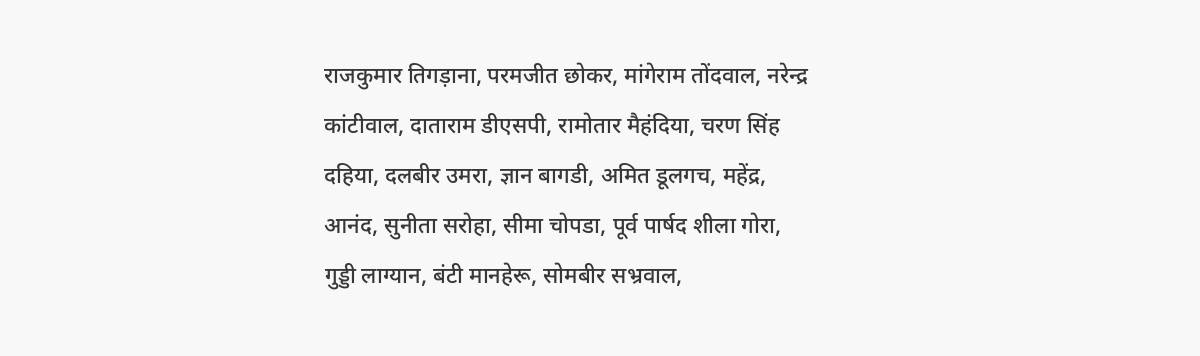राजकुमार तिगड़ाना, परमजीत छोकर, मांगेराम तोंदवाल, नरेन्द्र कांटीवाल, दाताराम डीएसपी, रामोतार मैहंदिया, चरण सिंह दहिया, दलबीर उमरा, ज्ञान बागडी, अमित डूलगच, महेंद्र, आनंद, सुनीता सरोहा, सीमा चोपडा, पूर्व पार्षद शीला गोरा, गुड्डी लाग्यान, बंटी मानहेरू, सोमबीर सभ्रवाल,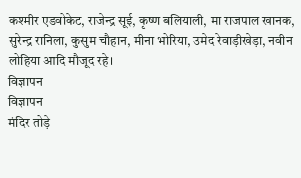कश्मीर एडवोकेट, राजेन्द्र सूई, कृष्ण बलियाली, मा राजपाल खानक, सुरेन्द्र रानिला, कुसुम चौहान, मीना भोरिया, उमेद रेवाड़ीखेड़ा, नवीन लोहिया आदि मौजूद रहे।
विज्ञापन
विज्ञापन
मंदिर तोड़े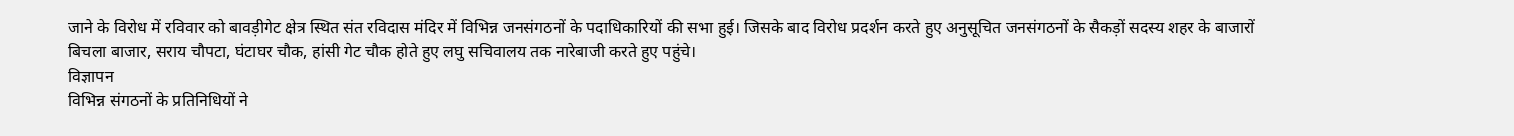जाने के विरोध में रविवार को बावड़ीगेट क्षेत्र स्थित संत रविदास मंदिर में विभिन्न जनसंगठनों के पदाधिकारियों की सभा हुई। जिसके बाद विरोध प्रदर्शन करते हुए अनुसूचित जनसंगठनों के सैकड़ों सदस्य शहर के बाजारों बिचला बाजार, सराय चौपटा, घंटाघर चौक, हांसी गेट चौक होते हुए लघु सचिवालय तक नारेबाजी करते हुए पहुंचे।
विज्ञापन
विभिन्न संगठनों के प्रतिनिधियों ने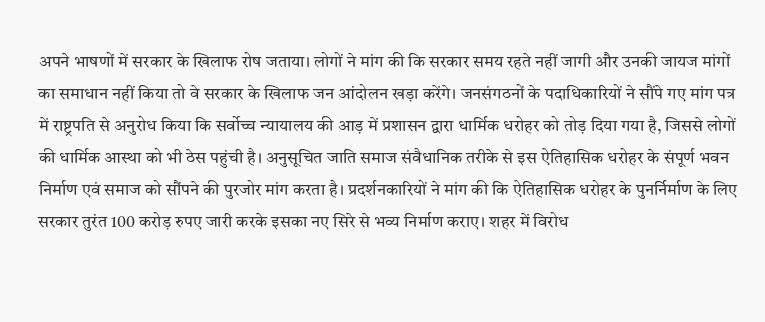अपने भाषणों में सरकार के खिलाफ रोष जताया। लोगों ने मांग की कि सरकार समय रहते नहीं जागी और उनकी जायज मांगों का समाधान नहीं किया तो वे सरकार के खिलाफ जन आंदोलन खड़ा करेंगे। जनसंगठनों के पदाधिकारियों ने सौंपे गए मांग पत्र में राष्ट्रपति से अनुरोध किया कि सर्वोच्च न्यायालय की आड़ में प्रशासन द्वारा धार्मिक धरोहर को तोड़ दिया गया है, जिससे लोगों की धार्मिक आस्था को भी ठेस पहुंची है। अनुसूचित जाति समाज संवैधानिक तरीके से इस ऐतिहासिक धरोहर के संपूर्ण भवन निर्माण एवं समाज को सौंपने की पुरजोर मांग करता है। प्रदर्शनकारियों ने मांग की कि ऐतिहासिक धरोहर के पुनर्निर्माण के लिए सरकार तुरंत 100 करोड़ रुपए जारी करके इसका नए सिरे से भव्य निर्माण कराए। शहर में विरोध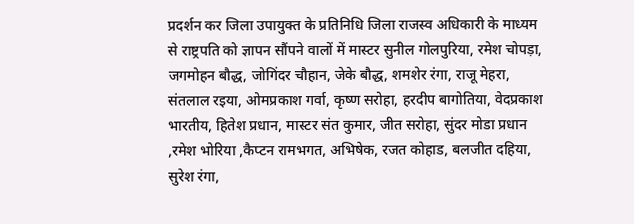प्रदर्शन कर जिला उपायुक्त के प्रतिनिधि जिला राजस्व अधिकारी के माध्यम से राष्ट्रपति को ज्ञापन सौंपने वालों में मास्टर सुनील गोलपुरिया, रमेश चोपड़ा, जगमोहन बौद्ध, जोगिंदर चौहान, जेके बौद्ध, शमशेर रंगा, राजू मेहरा, संतलाल रइया, ओमप्रकाश गर्वा, कृष्ण सरोहा, हरदीप बागोतिया, वेदप्रकाश भारतीय, हितेश प्रधान, मास्टर संत कुमार, जीत सरोहा, सुंदर मोडा प्रधान ,रमेश भोरिया ,कैप्टन रामभगत, अभिषेक, रजत कोहाड, बलजीत दहिया, सुरेश रंगा,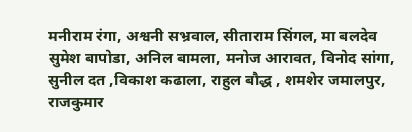मनीराम रंगा, अश्वनी सभ्रवाल, सीताराम सिंगल, मा बलदेव सुमेश बापोडा, अनिल बामला, मनोज आरावत, विनोद सांगा, सुनील दत ,विकाश कढाला, राहुल बौद्ध , शमशेर जमालपुर, राजकुमार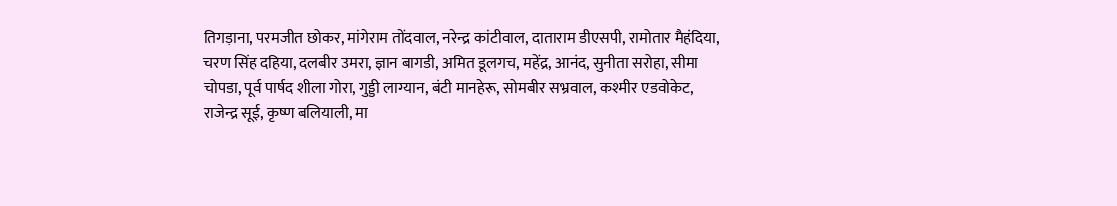तिगड़ाना, परमजीत छोकर, मांगेराम तोंदवाल, नरेन्द्र कांटीवाल, दाताराम डीएसपी, रामोतार मैहंदिया, चरण सिंह दहिया, दलबीर उमरा, ज्ञान बागडी, अमित डूलगच, महेंद्र, आनंद, सुनीता सरोहा, सीमा चोपडा, पूर्व पार्षद शीला गोरा, गुड्डी लाग्यान, बंटी मानहेरू, सोमबीर सभ्रवाल, कश्मीर एडवोकेट, राजेन्द्र सूई, कृष्ण बलियाली, मा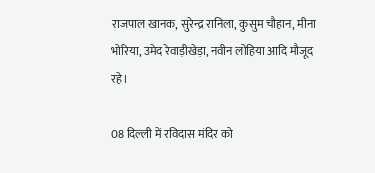राजपाल खानक, सुरेन्द्र रानिला, कुसुम चौहान, मीना भोरिया, उमेद रेवाड़ीखेड़ा, नवीन लोहिया आदि मौजूद रहे।

08 दिल्ली में रविदास मंदिर को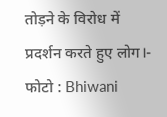तोड़ने के विरोध में प्रदर्शन करते हुए लोग।- फोटो : Bhiwani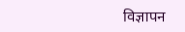विज्ञापन